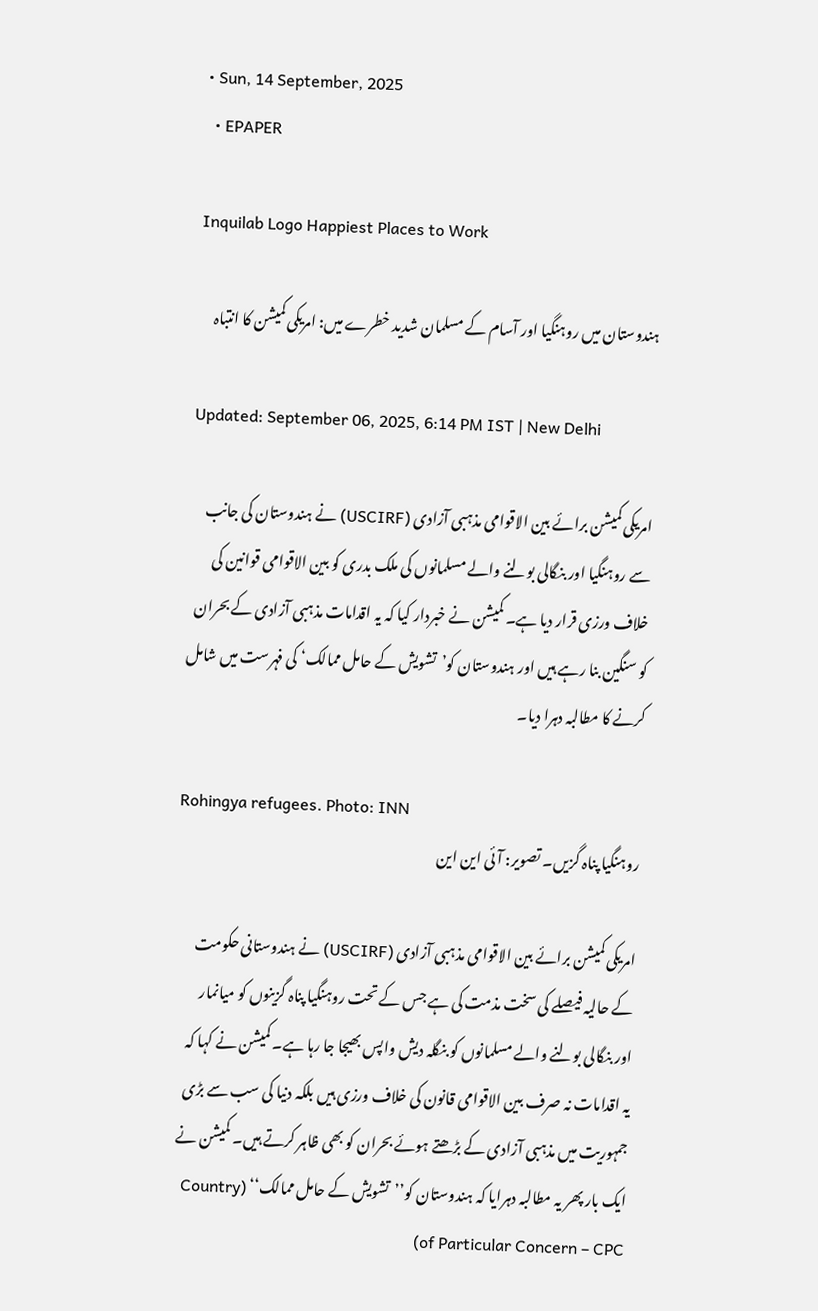• Sun, 14 September, 2025
  • EPAPER

Inquilab Logo Happiest Places to Work

ہندوستان میں روہنگیا اور آسام کے مسلمان شدید خطرے میں: امریکی کمیشن کا انتباہ

Updated: September 06, 2025, 6:14 PM IST | New Delhi

امریکی کمیشن برائے بین الاقوامی مذہبی آزادی (USCIRF) نے ہندوستان کی جانب سے روہنگیا اور بنگالی بولنے والے مسلمانوں کی ملک بدری کو بین الاقوامی قوانین کی خلاف ورزی قرار دیا ہے۔ کمیشن نے خبردار کیا کہ یہ اقدامات مذہبی آزادی کے بحران کو سنگین بنا رہے ہیں اور ہندوستان کو’تشویش کے حامل ممالک‘ کی فہرست میں شامل کرنے کا مطالبہ دہرا دیا۔

Rohingya refugees. Photo: INN
روہنگیا پناہ گزیں۔ تصویر: آئی این این

امریکی کمیشن برائے بین الاقوامی مذہبی آزادی (USCIRF) نے ہندوستانی حکومت کے حالیہ فیصلے کی سخت مذمت کی ہے جس کے تحت روہنگیا پناہ گزینوں کو میانمار اور بنگالی بولنے والے مسلمانوں کو بنگلہ دیش واپس بھیجا جا رہا ہے۔ کمیشن نے کہا کہ یہ اقدامات نہ صرف بین الاقوامی قانون کی خلاف ورزی ہیں بلکہ دنیا کی سب سے بڑی جمہوریت میں مذہبی آزادی کے بڑھتے ہوئے بحران کو بھی ظاہر کرتے ہیں۔ کمیشن نے ایک بار پھر یہ مطالبہ دہرایا کہ ہندوستان کو’’تشویش کے حامل ممالک‘‘ (Country of Particular Concern – CPC)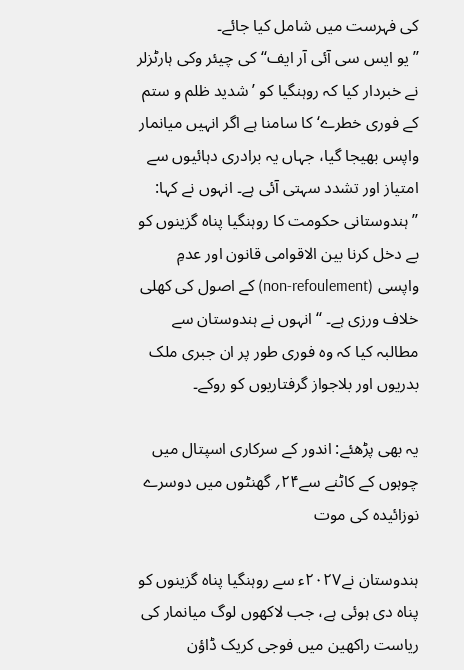کی فہرست میں شامل کیا جائے۔
’’یو ایس سی آئی آر ایف‘‘کی چیئر وکی ہارٹزلر نے خبردار کیا کہ روہنگیا کو ’شدید ظلم و ستم کے فوری خطرے‘ کا سامنا ہے اگر انہیں میانمار واپس بھیجا گیا، جہاں یہ برادری دہائیوں سے امتیاز اور تشدد سہتی آئی ہے۔ انہوں نے کہا: ’’ہندوستانی حکومت کا روہنگیا پناہ گزینوں کو بے دخل کرنا بین الاقوامی قانون اور عدمِ واپسی (non-refoulement) کے اصول کی کھلی خلاف ورزی ہے۔ ‘‘انہوں نے ہندوستان سے مطالبہ کیا کہ وہ فوری طور پر ان جبری ملک بدریوں اور بلاجواز گرفتاریوں کو روکے۔

یہ بھی پڑھئے: اندور کے سرکاری اسپتال میں چوہوں کے کاٹنے سے۲۴؍ گھنٹوں میں دوسرے نوزائیدہ کی موت

ہندوستان نے۲۰۲۷ء سے روہنگیا پناہ گزینوں کو پناہ دی ہوئی ہے، جب لاکھوں لوگ میانمار کی ریاست راکھین میں فوجی کریک ڈاؤن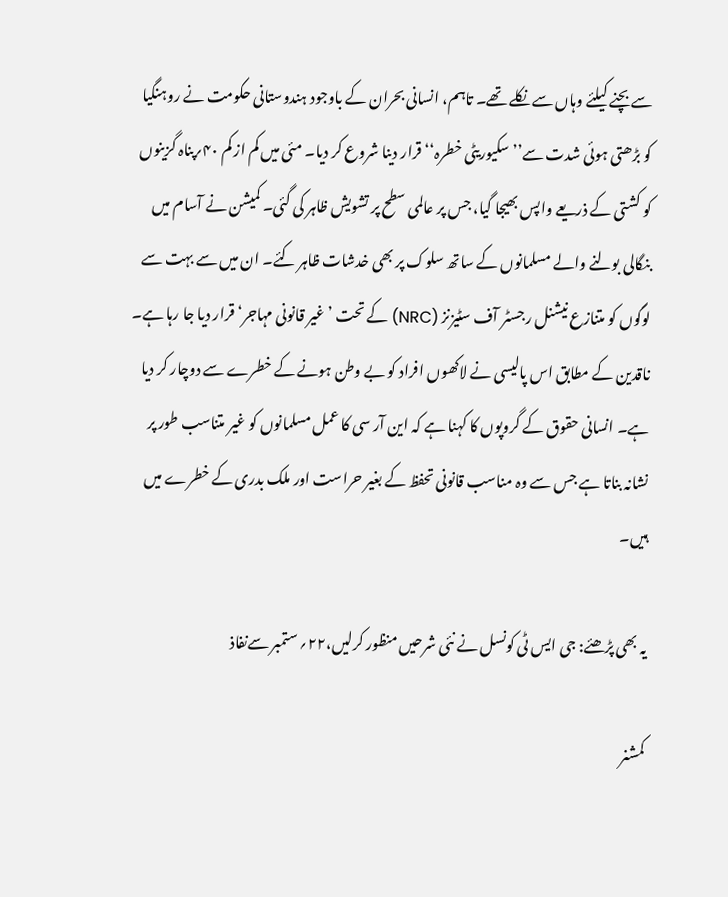سے بچنے کیلئے وہاں سے نکلے تھے۔ تاہم، انسانی بحران کے باوجود ہندوستانی حکومت نے روہنگیا کو بڑھتی ہوئی شدت سے’’سکیوریٹی خطرہ‘‘ قرار دینا شروع کر دیا۔ مئی میں کم از کم ۴۰؍پناہ گزینوں کو کشتی کے ذریعے واپس بھیجا گیا، جس پر عالمی سطح پر تشویش ظاہر کی گئی۔ کمیشن نے آسام میں بنگالی بولنے والے مسلمانوں کے ساتھ سلوک پر بھی خدشات ظاہر کئے۔ ان میں سے بہت سے لوگوں کو متنازع نیشنل رجسٹر آف سٹیزنز (NRC) کے تحت ’غیر قانونی مہاجر‘ قرار دیا جا رہا ہے۔ ناقدین کے مطابق اس پالیسی نے لاکھوں افراد کو بے وطن ہونے کے خطرے سے دوچار کر دیا ہے۔ انسانی حقوق کے گروپوں کا کہنا ہے کہ این آر سی کا عمل مسلمانوں کو غیر متناسب طور پر نشانہ بناتا ہے جس سے وہ مناسب قانونی تحفظ کے بغیر حراست اور ملک بدری کے خطرے میں ہیں۔

یہ بھی پڑھئے: جی ایس ٹی کونسل نے نئی شرحیں منظور کرلیں،۲۲؍ ستمبر سےنفاذ

کمشنر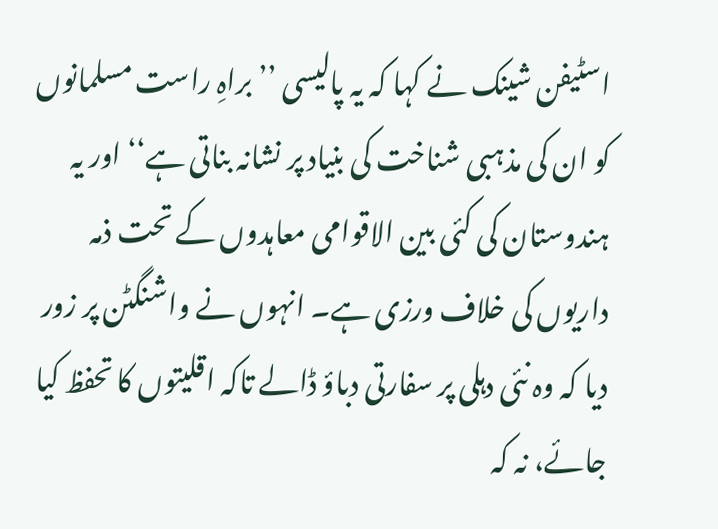اسٹیفن شینک نے کہا کہ یہ پالیسی ’’براہِ راست مسلمانوں کو ان کی مذہبی شناخت کی بنیاد پر نشانہ بناتی ہے‘‘ اور یہ ہندوستان کی کئی بین الاقوامی معاہدوں کے تحت ذمہ داریوں کی خلاف ورزی ہے۔ انہوں نے واشنگٹن پر زور دیا کہ وہ نئی دہلی پر سفارتی دباؤ ڈالے تاکہ اقلیتوں کا تحفظ کیا جائے، نہ کہ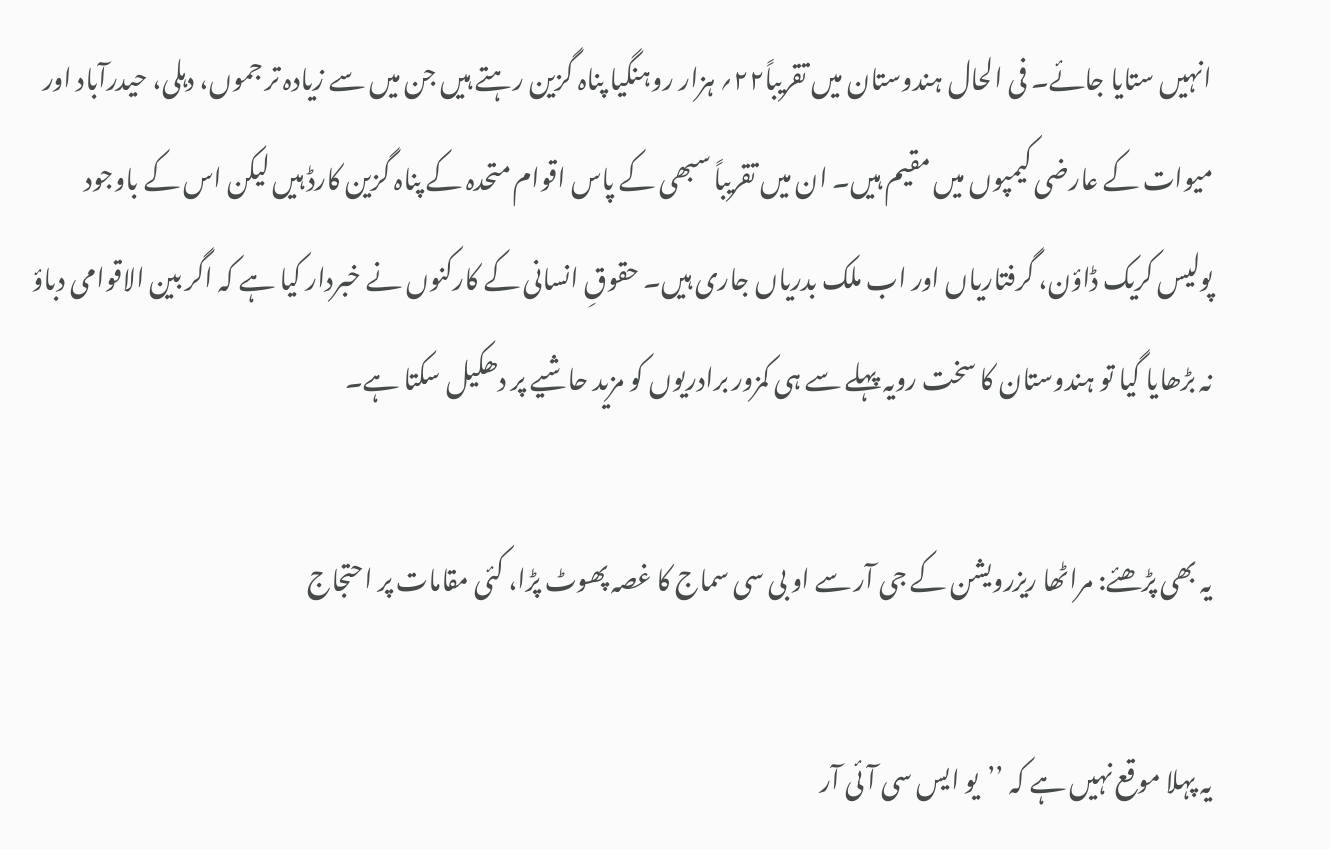انہیں ستایا جائے۔ فی الحال ہندوستان میں تقریباً۲۲؍ ہزار روہنگیا پناہ گزین رہتے ہیں جن میں سے زیادہ تر جموں، دہلی، حیدرآباد اور میوات کے عارضی کیمپوں میں مقیم ہیں۔ ان میں تقریباً سبھی کے پاس اقوام متحدہ کے پناہ گزین کارڈ ہیں لیکن اس کے باوجود پولیس کریک ڈاؤن، گرفتاریاں اور اب ملک بدریاں جاری ہیں۔ حقوقِ انسانی کے کارکنوں نے خبردار کیا ہے کہ اگر بین الاقوامی دباؤ نہ بڑھایا گیا تو ہندوستان کا سخت رویہ پہلے سے ہی کمزور برادریوں کو مزید حاشیے پر دھکیل سکتا ہے۔

یہ بھی پڑھئے: مراٹھا ریزرویشن کے جی آر سے او بی سی سماج کا غصہ پھوٹ پڑا، کئی مقامات پر احتجاج

یہ پہلا موقع نہیں ہے کہ ’’یو ایس سی آئی آر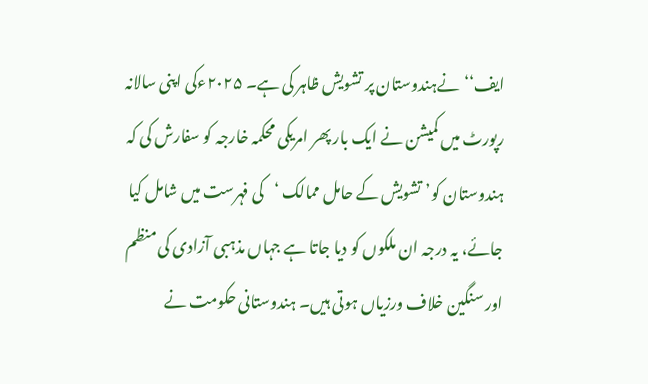ایف‘‘نےہندوستان پر تشویش ظاہر کی ہے۔ ۲۰۲۵ءکی اپنی سالانہ رپورٹ میں کمیشن نے ایک بار پھر امریکی محکمہ خارجہ کو سفارش کی کہ ہندوستان کو’تشویش کے حامل ممالک ‘کی فہرست میں شامل کیا جائے، یہ درجہ ان ملکوں کو دیا جاتا ہے جہاں مذہبی آزادی کی منظم اور سنگین خلاف ورزیاں ہوتی ہیں۔ ہندوستانی حکومت نے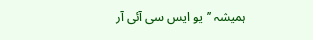ہمیشہ ’’یو ایس سی آئی آر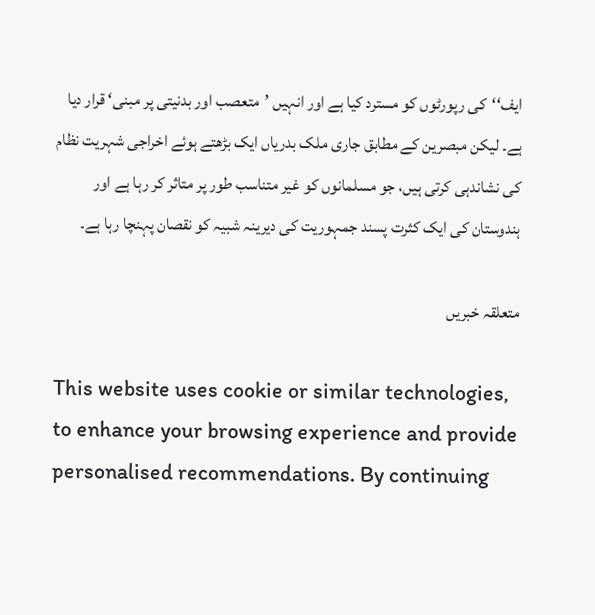ایف‘‘کی رپورٹوں کو مسترد کیا ہے اور انہیں ’متعصب اور بدنیتی پر مبنی‘ قرار دیا ہے۔ لیکن مبصرین کے مطابق جاری ملک بدریاں ایک بڑھتے ہوئے اخراجی شہریت نظام کی نشاندہی کرتی ہیں، جو مسلمانوں کو غیر متناسب طور پر متاثر کر رہا ہے اور ہندوستان کی ایک کثرت پسند جمہوریت کی دیرینہ شبیہ کو نقصان پہنچا رہا ہے۔

متعلقہ خبریں

This website uses cookie or similar technologies, to enhance your browsing experience and provide personalised recommendations. By continuing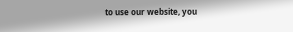to use our website, you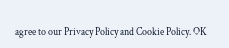agree to our Privacy Policy and Cookie Policy. OK